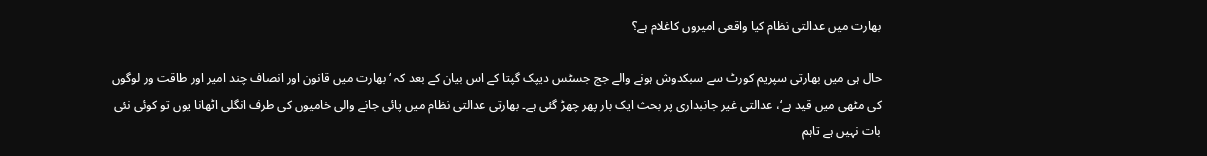بھارت میں عدالتی نظام کیا واقعی امیروں کاغلام ہے؟

حال ہی میں بھارتی سپریم کورٹ سے سبکدوش ہونے والے جج جسٹس دیپک گپتا کے اس بیان کے بعد کہ ‘بھارت میں قانون اور انصاف چند امیر اور طاقت ور لوگوں کی مٹھی میں قید ہے‘، عدالتی غیر جانبداری پر بحث ایک بار پھر چھڑ گئی ہے۔ بھارتی عدالتی نظام میں پائی جانے والی خامیوں کی طرف انگلی اٹھانا یوں تو کوئی نئی بات نہیں ہے تاہم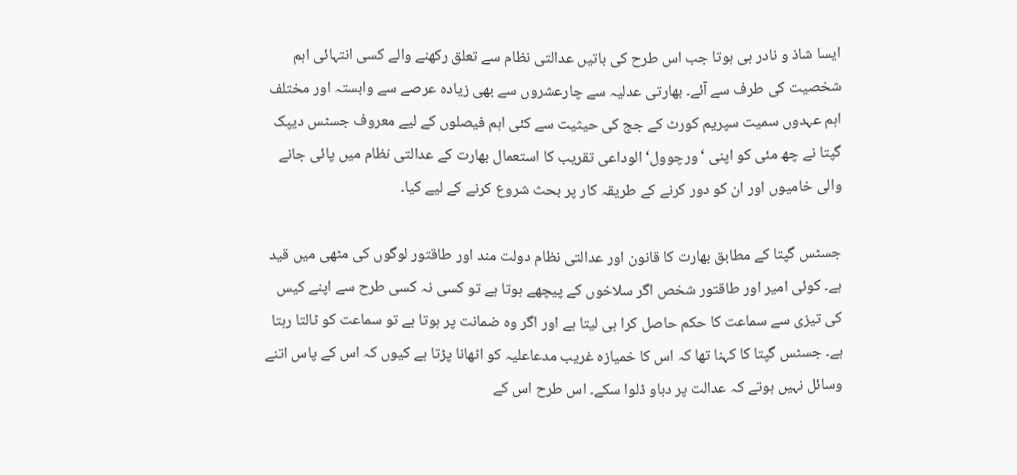ایسا شاذ و نادر ہی ہوتا جب اس طرح کی باتیں عدالتی نظام سے تعلق رکھنے والے کسی انتہائی اہم شخصیت کی طرف سے آئے۔ بھارتی عدلیہ سے چارعشروں سے بھی زیادہ عرصے سے وابستہ اور مختلف اہم عہدوں سمیت سپریم کورٹ کے جج کی حیثیت سے کئی اہم فیصلوں کے لیے معروف جسٹس دیپک گپتا نے چھ مئی کو اپنی ‘ورچوول‘ الوداعی تقریب کا استعمال بھارت کے عدالتی نظام میں پائی جانے والی خامیوں اور ان کو دور کرنے کے طریقہ کار پر بحث شروع کرنے کے لیے کیا۔

جسٹس گپتا کے مطابق بھارت کا قانون اور عدالتی نظام دولت مند اور طاقتور لوگوں کی مٹھی میں قید ہے۔ کوئی امیر اور طاقتور شخص اگر سلاخوں کے پیچھے ہوتا ہے تو کسی نہ کسی طرح سے اپنے کیس کی تیزی سے سماعت کا حکم حاصل کرا ہی لیتا ہے اور اگر وہ ضمانت پر ہوتا ہے تو سماعت کو ٹالتا رہتا ہے۔ جسٹس گپتا کا کہنا تھا کہ اس کا خمیازہ غریب مدعاعلیہ کو اٹھانا پڑتا ہے کیوں کہ اس کے پاس اتنے وسائل نہیں ہوتے کہ عدالت پر دباو ڈلوا سکے۔ اس طرح اس کے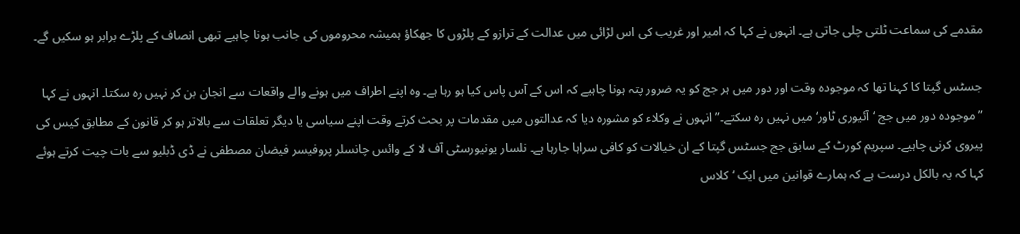مقدمے کی سماعت ٹلتی چلی جاتی ہے۔ انہوں نے کہا کہ امیر اور غریب کی اس لڑائی میں عدالت کے ترازو کے پلڑوں کا جھکاؤ ہمیشہ محروموں کی جانب ہونا چاہیے تبھی انصاف کے پلڑے برابر ہو سکیں گے۔

جسٹس گپتا کا کہنا تھا کہ موجودہ وقت اور دور میں ہر جج کو یہ ضرور پتہ ہونا چاہیے کہ اس کے آس پاس کیا ہو رہا ہے۔ وہ اپنے اطراف میں ہونے والے واقعات سے انجان بن کر نہیں رہ سکتا۔ انہوں نے کہا ”موجودہ دور میں جج ‘آئیوری ٹاور‘ میں نہیں رہ سکتے۔” انہوں نے وکلاء کو مشورہ دیا کہ عدالتوں میں مقدمات پر بحث کرتے وقت اپنے سیاسی یا دیگر تعلقات سے بالاتر ہو کر قانون کے مطابق کیس کی پیروی کرنی چاہیے۔ سپریم کورٹ کے سابق جج جسٹس گپتا کے ان خیالات کو کافی سراہا جارہا ہے۔ نلسار یونیورسٹی آف لا کے وائس چانسلر پروفیسر فیضان مصطفی نے ڈی ڈبلیو سے بات چیت کرتے ہوئے کہا کہ یہ بالکل درست ہے کہ ہمارے قوانین میں ایک ‘کلاس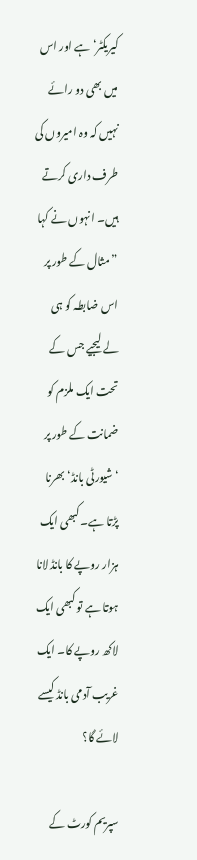کیریکٹر‘ ہے اور اس میں بھی دو رائے نہیں کہ وہ امیروں کی طرف داری کرتے ہیں۔ انہوں نے کہا ”مثال کے طور پر اس ضابطہ کو ہی لے لیجیے جس کے تحت ایک ملزم کو ضمانت کے طور پر ‘شیورٹی بانڈ‘ بھرنا پڑتا ہے۔ کبھی ایک ہزار روپے کا بانڈ لانا ہوتا ہے تو کبھی ایک لاکھ روپے کا۔ ایک غریب آدمی بانڈ کیسے لائے گا؟

سپریم کورٹ کے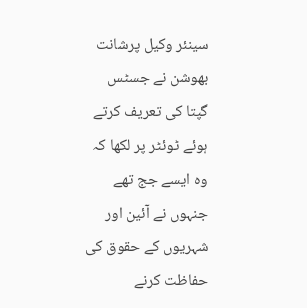سینئر وکیل پرشانت بھوشن نے جسٹس گپتا کی تعریف کرتے ہوئے ٹوئٹر پر لکھا کہ وہ ایسے جج تھے جنہوں نے آئین اور شہریوں کے حقوق کی حفاظت کرنے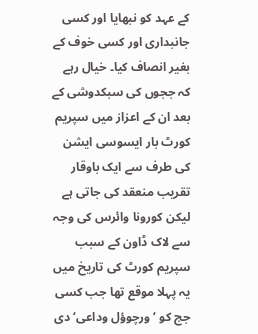کے عہد کو نبھایا اور کسی جانبداری اور کسی خوف کے بغیر انصاف کیا۔ خیال رہے کہ ججوں کی سبکدوشی کے بعد ان کے اعزاز میں سپریم کورٹ بار ایسوسی ایشن کی طرف سے ایک باوقار تقریب منعقد کی جاتی ہے لیکن کورونا وائرس کی وجہ سے لاک ڈاون کے سبب سپریم کورٹ کی تاریخ میں یہ پہلا موقع تھا جب کسی جج کو ‘ورچوؤل وداعی‘ دی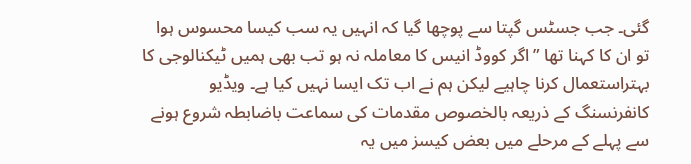گئی۔ جب جسٹس گپتا سے پوچھا گیا کہ انہیں یہ سب کیسا محسوس ہوا تو ان کا کہنا تھا ”اگر کووڈ انیس کا معاملہ نہ ہو تب بھی ہمیں ٹیکنالوجی کا بہتراستعمال کرنا چاہیے لیکن ہم نے اب تک ایسا نہیں کیا ہے۔ ویڈیو کانفرنسنگ کے ذریعہ بالخصوص مقدمات کی سماعت باضابطہ شروع ہونے سے پہلے کے مرحلے میں بعض کیسز میں یہ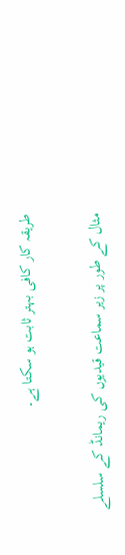طریقہ کار کافی بہتر ثابت ہو سکتا ہے۔

مثال کے طور پر زیر سماعت قیدیوں کی ریمانڈ کے سلسلے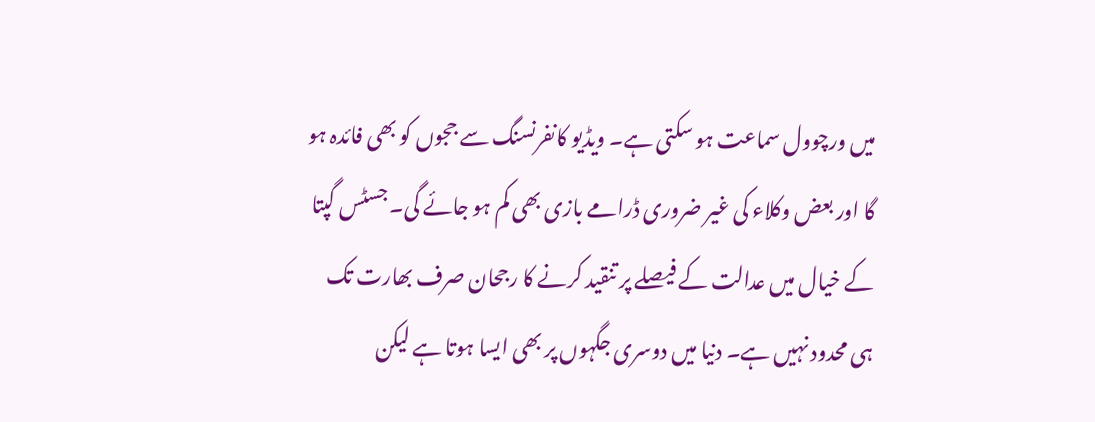میں ورچوول سماعت ہو سکتی ہے۔ ویڈیو کانفرنسنگ سے ججوں کو بھی فائدہ ہو گا اور بعض وکلاء کی غیر ضروری ڈرامے بازی بھی کم ہو جائے گی۔ جسٹس گپتا کے خیال میں عدالت کے فیصلے پر تنقید کرنے کا رجحان صرف بھارت تک ہی محدود نہیں ہے۔ دنیا میں دوسری جگہوں پر بھی ایسا ہوتا ہے لیکن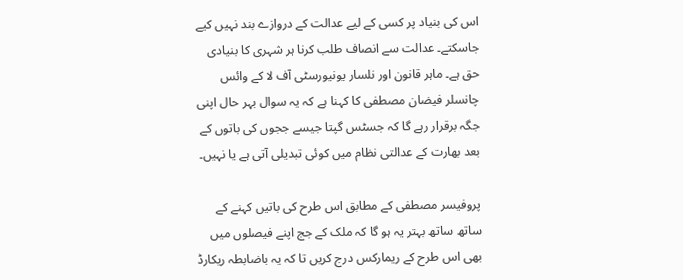اس کی بنیاد پر کسی کے لیے عدالت کے دروازے بند نہیں کیے جاسکتے۔ عدالت سے انصاف طلب کرنا ہر شہری کا بنیادی حق ہے۔ ماہر قانون اور نلسار یونیورسٹی آف لا کے وائس چانسلر فیضان مصطفی کا کہنا ہے کہ یہ سوال بہر حال اپنی جگہ برقرار رہے گا کہ جسٹس گپتا جیسے ججوں کی باتوں کے بعد بھارت کے عدالتی نظام میں کوئی تبدیلی آتی ہے یا نہیں۔

پروفیسر مصطفی کے مطابق اس طرح کی باتیں کہنے کے ساتھ ساتھ بہتر یہ ہو گا کہ ملک کے جج اپنے فیصلوں میں بھی اس طرح کے ریمارکس درج کریں تا کہ یہ باضابطہ ریکارڈ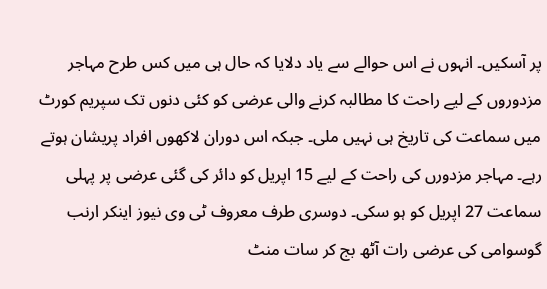پر آسکیں۔ انہوں نے اس حوالے سے یاد دلایا کہ حال ہی میں کس طرح مہاجر مزدوروں کے لیے راحت کا مطالبہ کرنے والی عرضی کو کئی دنوں تک سپریم کورٹ میں سماعت کی تاریخ ہی نہیں ملی۔ جبکہ اس دوران لاکھوں افراد پریشان ہوتے رہے۔ مہاجر مزدورں کی راحت کے لیے 15 اپریل کو دائر کی گئی عرضی پر پہلی سماعت 27 اپریل کو ہو سکی۔ دوسری طرف معروف ٹی وی نیوز اینکر ارنب گوسوامی کی عرضی رات آٹھ بج کر سات منٹ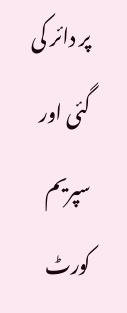پر دائر کی گئی اور سپریم کورٹ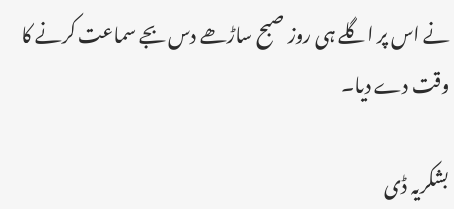نے اس پر اگلے ہی روز صبح ساڑھے دس بجے سماعت کرنے کا وقت دے دیا۔

بشکریہ ڈی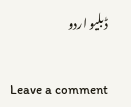ڈبلیو اردو

Leave a comment